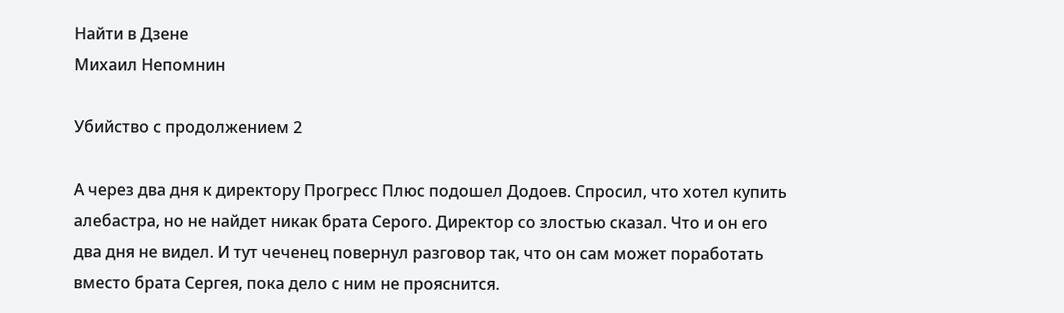Найти в Дзене
Михаил Непомнин

Убийство с продолжением 2

А через два дня к директору Прогресс Плюс подошел Додоев. Спросил, что хотел купить алебастра, но не найдет никак брата Серого. Директор со злостью сказал. Что и он его два дня не видел. И тут чеченец повернул разговор так, что он сам может поработать вместо брата Сергея, пока дело с ним не прояснится.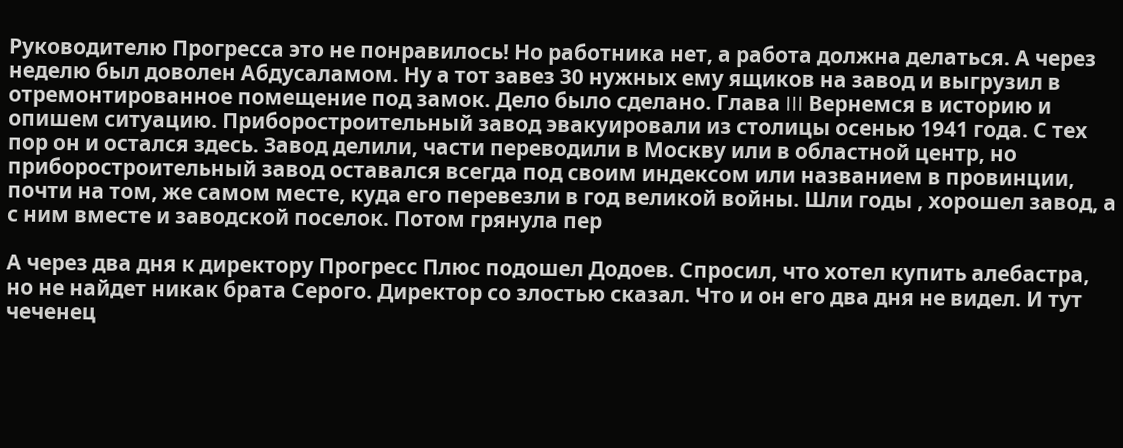Руководителю Прогресса это не понравилось! Но работника нет, а работа должна делаться. А через неделю был доволен Абдусаламом. Ну а тот завез 30 нужных ему ящиков на завод и выгрузил в отремонтированное помещение под замок. Дело было сделано. Глава III Вернемся в историю и опишем ситуацию. Приборостроительный завод эвакуировали из столицы осенью 1941 года. С тех пор он и остался здесь. Завод делили, части переводили в Москву или в областной центр, но приборостроительный завод оставался всегда под своим индексом или названием в провинции, почти на том, же самом месте, куда его перевезли в год великой войны. Шли годы , хорошел завод, а с ним вместе и заводской поселок. Потом грянула пер

А через два дня к директору Прогресс Плюс подошел Додоев. Спросил, что хотел купить алебастра, но не найдет никак брата Серого. Директор со злостью сказал. Что и он его два дня не видел. И тут чеченец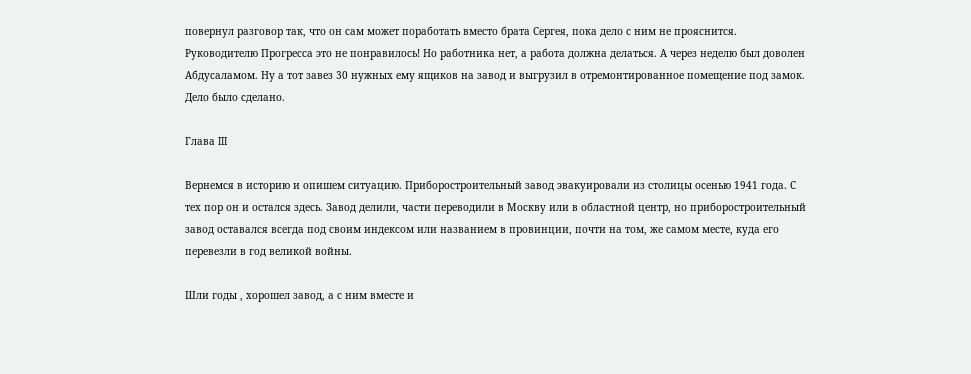повернул разговор так, что он сам может поработать вместо брата Сергея, пока дело с ним не прояснится. Руководителю Прогресса это не понравилось! Но работника нет, а работа должна делаться. А через неделю был доволен Абдусаламом. Ну а тот завез 30 нужных ему ящиков на завод и выгрузил в отремонтированное помещение под замок. Дело было сделано.

Глава III

Вернемся в историю и опишем ситуацию. Приборостроительный завод эвакуировали из столицы осенью 1941 года. С тех пор он и остался здесь. Завод делили, части переводили в Москву или в областной центр, но приборостроительный завод оставался всегда под своим индексом или названием в провинции, почти на том, же самом месте, куда его перевезли в год великой войны.

Шли годы , хорошел завод, а с ним вместе и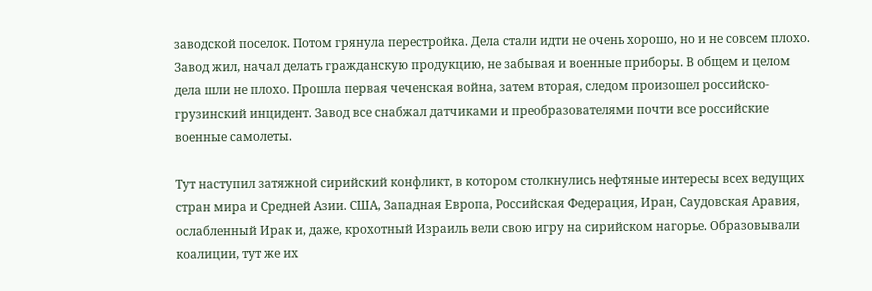заводской поселок. Потом грянула перестройка. Дела стали идти не очень хорошо, но и не совсем плохо. Завод жил, начал делать гражданскую продукцию, не забывая и военные приборы. В общем и целом дела шли не плохо. Прошла первая чеченская война, затем вторая, следом произошел российско-грузинский инцидент. Завод все снабжал датчиками и преобразователями почти все российские военные самолеты.

Тут наступил затяжной сирийский конфликт, в котором столкнулись нефтяные интересы всех ведущих стран мира и Средней Азии. США, Западная Европа, Российская Федерация, Иран, Саудовская Аравия, ослабленный Ирак и, даже, крохотный Израиль вели свою игру на сирийском нагорье. Образовывали коалиции, тут же их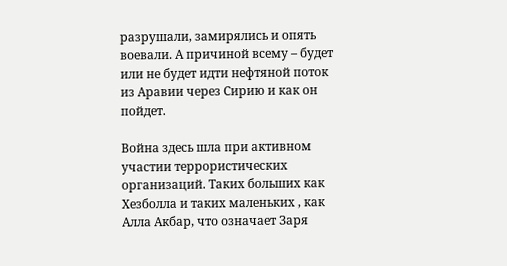разрушали, замирялись и опять воевали. А причиной всему – будет или не будет идти нефтяной поток из Аравии через Сирию и как он пойдет.

Война здесь шла при активном участии террористических организаций. Таких больших как Хезболла и таких маленьких , как Алла Акбар, что означает Заря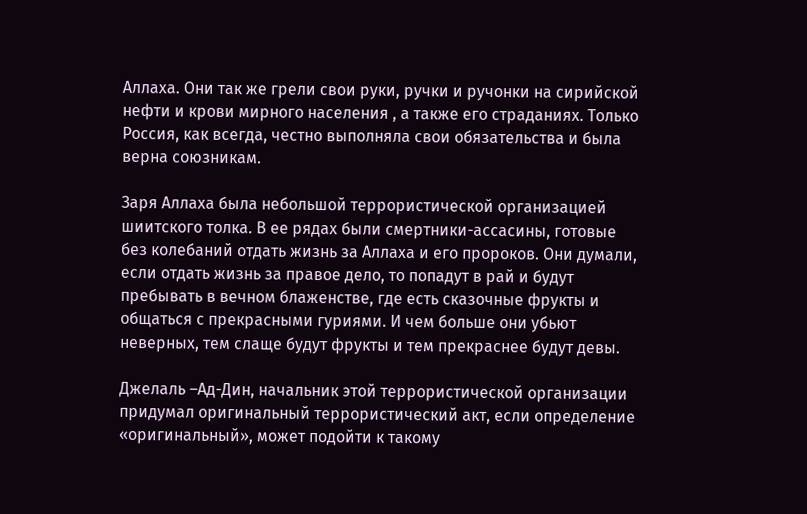Аллаха. Они так же грели свои руки, ручки и ручонки на сирийской нефти и крови мирного населения , а также его страданиях. Только Россия, как всегда, честно выполняла свои обязательства и была верна союзникам.

Заря Аллаха была небольшой террористической организацией шиитского толка. В ее рядах были смертники-ассасины, готовые без колебаний отдать жизнь за Аллаха и его пророков. Они думали, если отдать жизнь за правое дело, то попадут в рай и будут пребывать в вечном блаженстве, где есть сказочные фрукты и общаться с прекрасными гуриями. И чем больше они убьют неверных, тем слаще будут фрукты и тем прекраснее будут девы.

Джелаль –Ад-Дин, начальник этой террористической организации придумал оригинальный террористический акт, если определение «оригинальный», может подойти к такому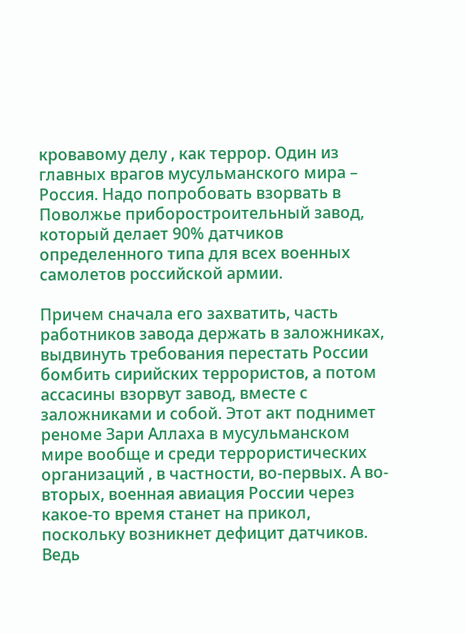кровавому делу , как террор. Один из главных врагов мусульманского мира – Россия. Надо попробовать взорвать в Поволжье приборостроительный завод, который делает 90% датчиков определенного типа для всех военных самолетов российской армии.

Причем сначала его захватить, часть работников завода держать в заложниках, выдвинуть требования перестать России бомбить сирийских террористов, а потом ассасины взорвут завод, вместе с заложниками и собой. Этот акт поднимет реноме Зари Аллаха в мусульманском мире вообще и среди террористических организаций , в частности, во-первых. А во-вторых, военная авиация России через какое-то время станет на прикол, поскольку возникнет дефицит датчиков. Ведь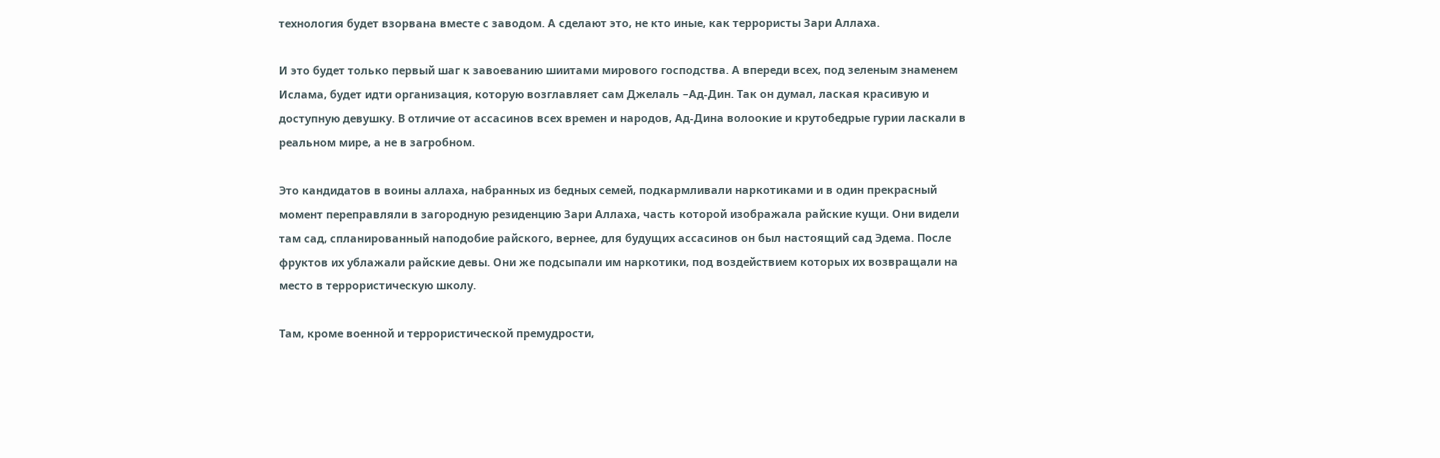технология будет взорвана вместе с заводом. А сделают это, не кто иные, как террористы Зари Аллаха.

И это будет только первый шаг к завоеванию шиитами мирового господства. А впереди всех, под зеленым знаменем Ислама, будет идти организация, которую возглавляет сам Джелаль –Ад-Дин. Так он думал, лаская красивую и доступную девушку. В отличие от ассасинов всех времен и народов, Ад-Дина волоокие и крутобедрые гурии ласкали в реальном мире, а не в загробном.

Это кандидатов в воины аллаха, набранных из бедных семей, подкармливали наркотиками и в один прекрасный момент переправляли в загородную резиденцию Зари Аллаха, часть которой изображала райские кущи. Они видели там сад, спланированный наподобие райского, вернее, для будущих ассасинов он был настоящий сад Эдема. После фруктов их ублажали райские девы. Они же подсыпали им наркотики, под воздействием которых их возвращали на место в террористическую школу.

Там, кроме военной и террористической премудрости,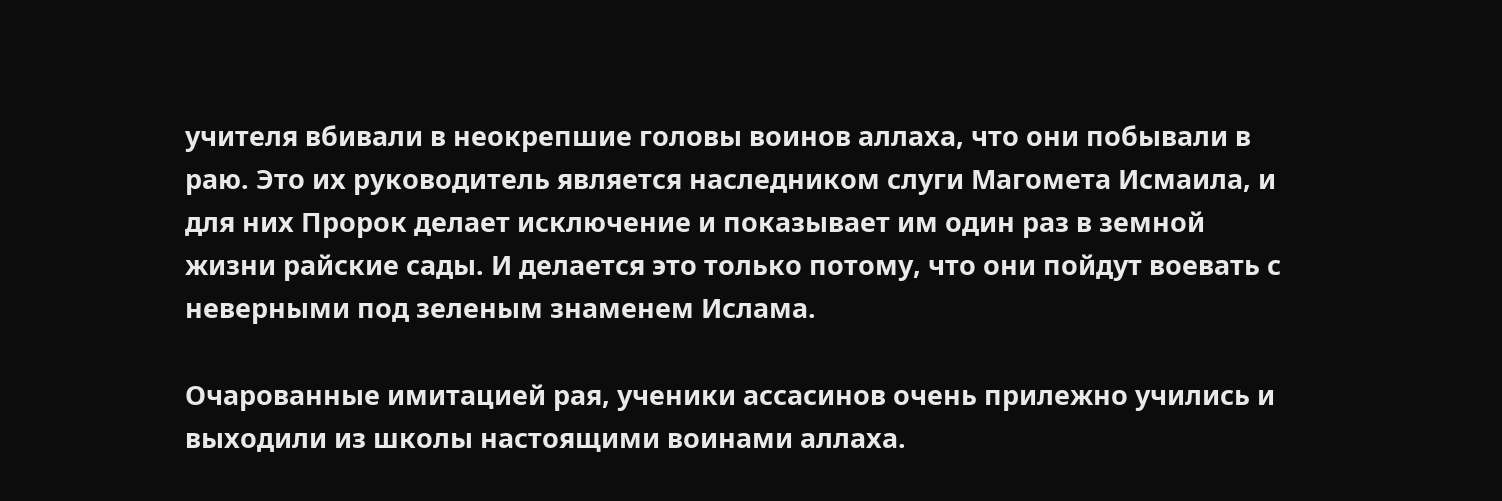учителя вбивали в неокрепшие головы воинов аллаха, что они побывали в раю. Это их руководитель является наследником слуги Магомета Исмаила, и для них Пророк делает исключение и показывает им один раз в земной жизни райские сады. И делается это только потому, что они пойдут воевать с неверными под зеленым знаменем Ислама.

Очарованные имитацией рая, ученики ассасинов очень прилежно учились и выходили из школы настоящими воинами аллаха.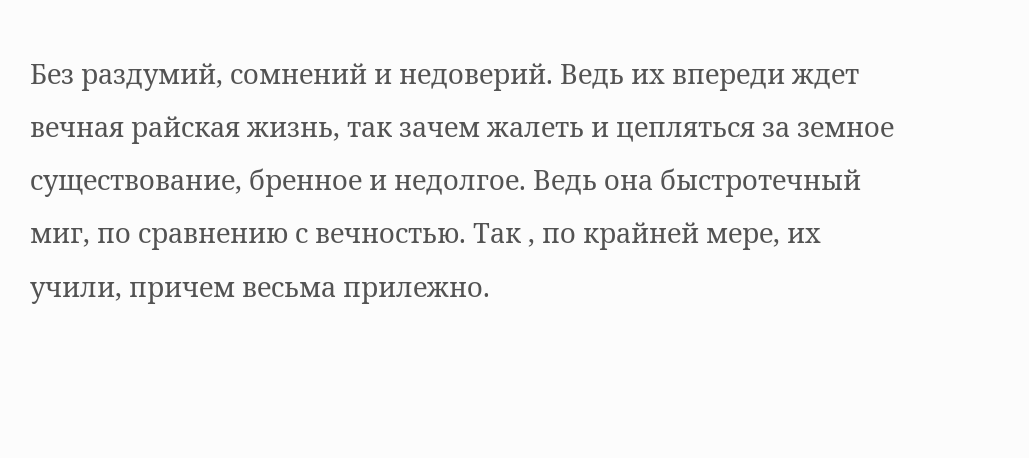Без раздумий, сомнений и недоверий. Ведь их впереди ждет вечная райская жизнь, так зачем жалеть и цепляться за земное существование, бренное и недолгое. Ведь она быстротечный миг, по сравнению с вечностью. Так , по крайней мере, их учили, причем весьма прилежно.